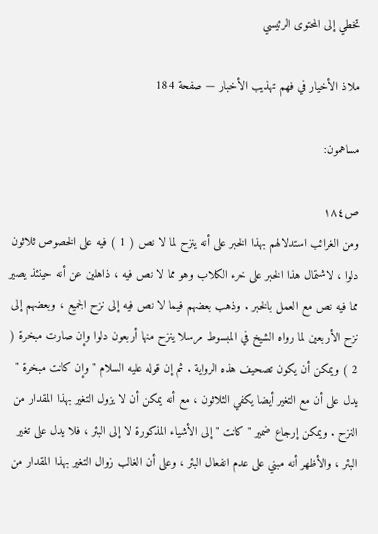تخطي إلى المحتوى الرئيسي

ملاذ الأخيار في فهم تهذيب الأخبار — صفحة 184

مساهمون:

ص١٨٤
ومن الغرائب استدلالهم بهذا الخبر على أنه ينزح لما لا نص ( 1 ) فيه على الخصوص ثلاثون دلوا ، لاشتمال هذا الخبر على خرء الكلاب وهو مما لا نص فيه ، ذاهلين عن أنه حينئذ يصير مما فيه نص مع العمل بالخبر . وذهب بعضهم فيما لا نص فيه إلى نزح الجميع ، وبعضهم إلى نزح الأربعين لما رواه الشيخ في المبسوط مرسلا ينزح منها أربعون دلوا وإن صارت مبخرة ( 2 ) ويمكن أن يكون تصحيف هذه الرواية . ثم إن قوله عليه السلام " وإن كانت مبخرة " يدل على أن مع التغير أيضا يكفي الثلاثون ، مع أنه يمكن أن لا يزول التغير بهذا المقدار من النزح . ويمكن إرجاع ضمير " كانت " إلى الأشياء المذكورة لا إلى البئر ، فلا يدل على تغير البئر ، والأظهر أنه مبني على عدم انفعال البئر ، وعلى أن الغالب زوال التغير بهذا المقدار من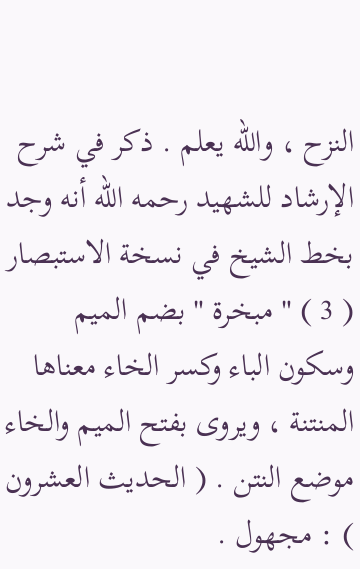النزح ، والله يعلم . ذكر في شرح الإرشاد للشهيد رحمه الله أنه وجد بخط الشيخ في نسخة الاستبصار ( 3 ) " مبخرة " بضم الميم وسكون الباء وكسر الخاء معناها المنتنة ، ويروى بفتح الميم والخاء موضع النتن . ( الحديث العشرون ) : مجهول .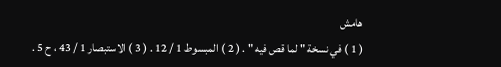هامش
( 1 ) في نسخة " لما قص فيه " . ( 2 ) المبسوط 1 / 12 . ( 3 ) الاستبصار 1 / 43 ، ح 5 .